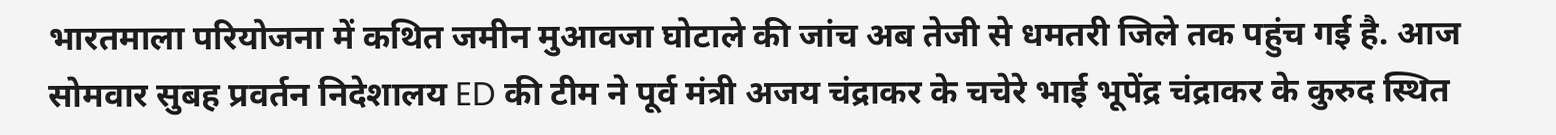भारतमाला परियोजना में कथित जमीन मुआवजा घोटाले की जांच अब तेजी से धमतरी जिले तक पहुंच गई है. आज सोमवार सुबह प्रवर्तन निदेशालय ED की टीम ने पूर्व मंत्री अजय चंद्राकर के चचेरे भाई भूपेंद्र चंद्राकर के कुरुद स्थित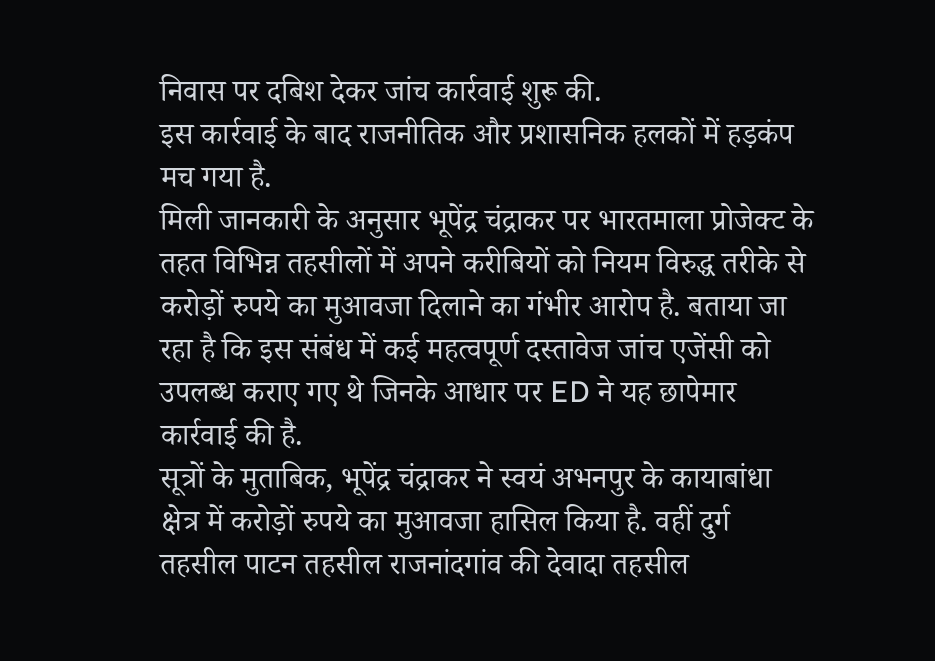निवास पर दबिश देकर जांच कार्रवाई शुरू की.
इस कार्रवाई के बाद राजनीतिक और प्रशासनिक हलकों में हड़कंप मच गया है.
मिली जानकारी के अनुसार भूपेंद्र चंद्राकर पर भारतमाला प्रोजेक्ट के तहत विभिन्न तहसीलों में अपने करीबियों को नियम विरुद्ध तरीके से करोड़ों रुपये का मुआवजा दिलाने का गंभीर आरोप है. बताया जा रहा है कि इस संबंध में कई महत्वपूर्ण दस्तावेज जांच एजेंसी को उपलब्ध कराए गए थे जिनके आधार पर ED ने यह छापेमार कार्रवाई की है.
सूत्रों के मुताबिक, भूपेंद्र चंद्राकर ने स्वयं अभनपुर के कायाबांधा क्षेत्र में करोड़ों रुपये का मुआवजा हासिल किया है. वहीं दुर्ग तहसील पाटन तहसील राजनांदगांव की देवादा तहसील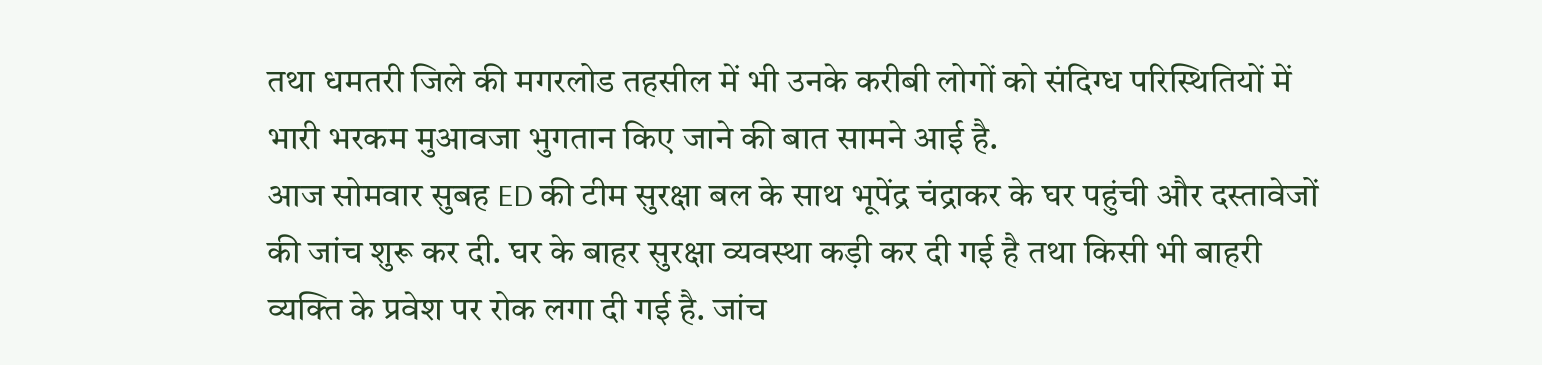तथा धमतरी जिले की मगरलोड तहसील में भी उनके करीबी लोगों को संदिग्ध परिस्थितियों में भारी भरकम मुआवजा भुगतान किए जाने की बात सामने आई है.
आज सोमवार सुबह ED की टीम सुरक्षा बल के साथ भूपेंद्र चंद्राकर के घर पहुंची और दस्तावेजों की जांच शुरू कर दी. घर के बाहर सुरक्षा व्यवस्था कड़ी कर दी गई है तथा किसी भी बाहरी व्यक्ति के प्रवेश पर रोक लगा दी गई है. जांच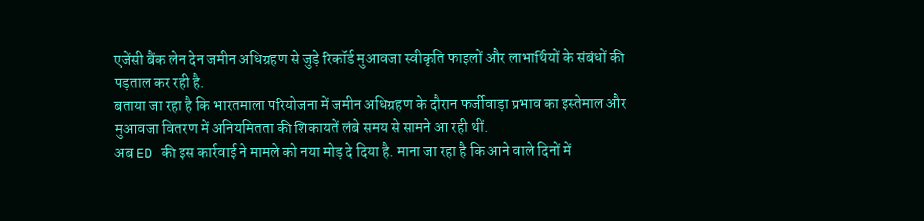एजेंसी बैंक लेन देन जमीन अधिग्रहण से जुड़े रिकॉर्ड मुआवजा स्वीकृति फाइलों और लाभार्थियों के संबंधों की पड़ताल कर रही है.
बताया जा रहा है कि भारतमाला परियोजना में जमीन अधिग्रहण के दौरान फर्जीवाड़ा प्रभाव का इस्तेमाल और मुआवजा वितरण में अनियमितता की शिकायतें लंबे समय से सामने आ रही थीं.
अब ED की इस कार्रवाई ने मामले को नया मोड़ दे दिया है. माना जा रहा है कि आने वाले दिनों में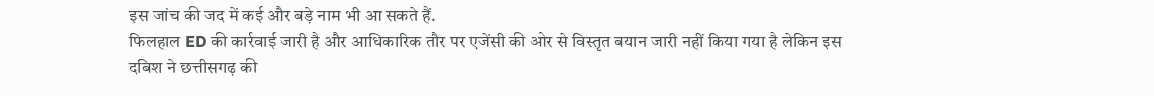इस जांच की जद में कई और बड़े नाम भी आ सकते हैं.
फिलहाल ED की कार्रवाई जारी है और आधिकारिक तौर पर एजेंसी की ओर से विस्तृत बयान जारी नहीं किया गया है लेकिन इस दबिश ने छत्तीसगढ़ की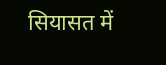सियासत में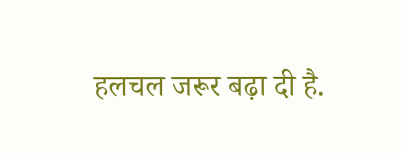हलचल जरूर बढ़ा दी है.